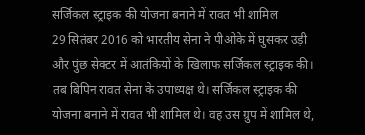सर्जिकल स्ट्राइक की योजना बनाने में रावत भी शामिल
29 सितंबर 2016 को भारतीय सेना ने पीओके में घुसकर उड़ी और पुंछ सेक्टर में आतंकियों के खिलाफ सर्जिकल स्ट्राइक की। तब बिपिन रावत सेना के उपाध्यक्ष थे। सर्जिकल स्ट्राइक की योजना बनाने में रावत भी शामिल थे। वह उस ग्रुप में शामिल थे,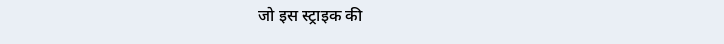जो इस स्ट्राइक की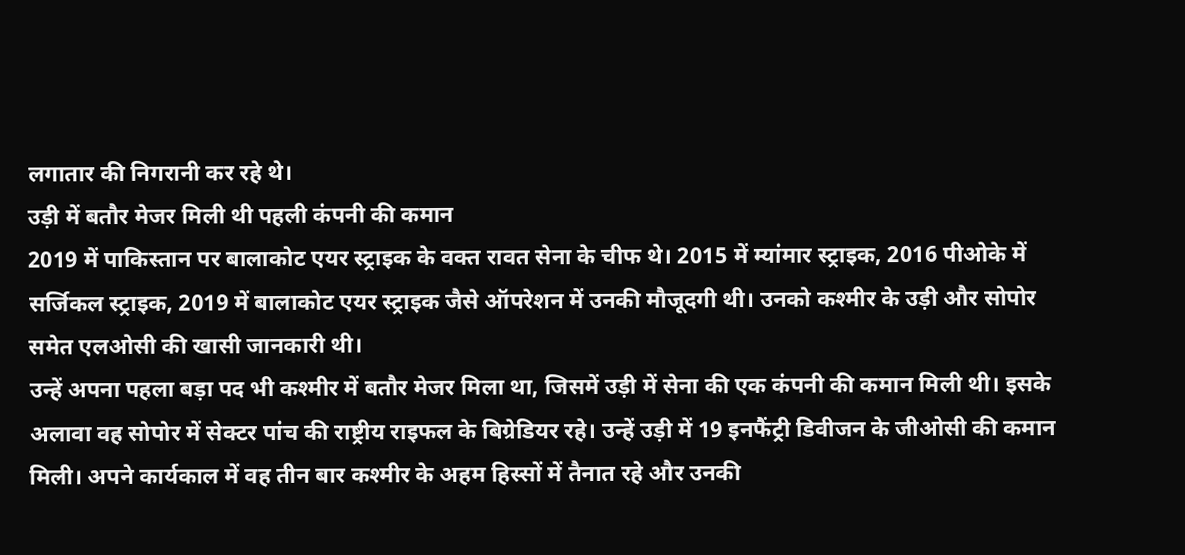लगातार की निगरानी कर रहे थे।
उड़ी में बतौर मेजर मिली थी पहली कंपनी की कमान
2019 में पाकिस्तान पर बालाकोट एयर स्ट्राइक के वक्त रावत सेना के चीफ थे। 2015 में म्यांमार स्ट्राइक, 2016 पीओके में सर्जिकल स्ट्राइक, 2019 में बालाकोट एयर स्ट्राइक जैसे ऑपरेशन में उनकी मौजूदगी थी। उनको कश्मीर के उड़ी और सोपोर समेत एलओसी की खासी जानकारी थी।
उन्हें अपना पहला बड़ा पद भी कश्मीर में बतौर मेजर मिला था, जिसमें उड़ी में सेना की एक कंपनी की कमान मिली थी। इसके अलावा वह सोपोर में सेक्टर पांच की राष्ट्रीय राइफल के बिग्रेडियर रहे। उन्हें उड़ी में 19 इनफैंट्री डिवीजन के जीओसी की कमान मिली। अपने कार्यकाल में वह तीन बार कश्मीर के अहम हिस्सों में तैनात रहे और उनकी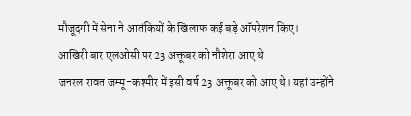मौजूदगी में सेना ने आतंकियों के खिलाफ कई बड़े ऑपरेशन किए।
आखिरी बार एलओसी पर 23 अक्तूबर को नौशेरा आए थे
जनरल रावत जम्मू-कश्मीर में इसी वर्ष 23 अक्तूबर को आए थे। यहां उन्होंने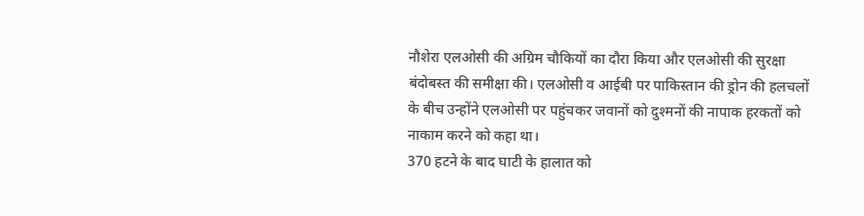नौशेरा एलओसी की अग्रिम चौकियों का दौरा किया और एलओसी की सुरक्षा बंदोबस्त की समीक्षा की। एलओसी व आईबी पर पाकिस्तान की ड्रोन की हलचलों के बीच उन्होंने एलओसी पर पहुंचकर जवानों को दुश्मनों की नापाक हरकतों को नाकाम करने को कहा था।
370 हटने के बाद घाटी के हालात को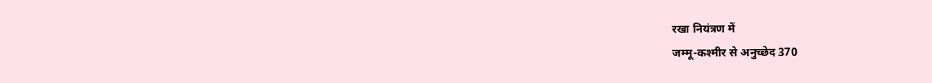रखा नियंत्रण में
जम्मू-कश्मीर से अनुच्छेद 370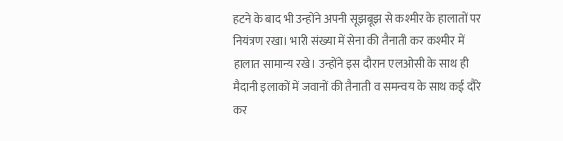हटने के बाद भी उन्होंने अपनी सूझबूझ से कश्मीर के हालातों पर नियंत्रण रखा। भारी संख्या में सेना की तैनाती कर कश्मीर में हालात सामान्य रखे। उन्होंने इस दौरान एलओसी के साथ ही मैदानी इलाकों में जवानों की तैनाती व समन्वय के साथ कई दौरे कर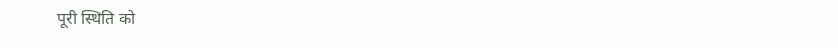पूरी स्थिति को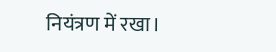नियंत्रण में रखा।